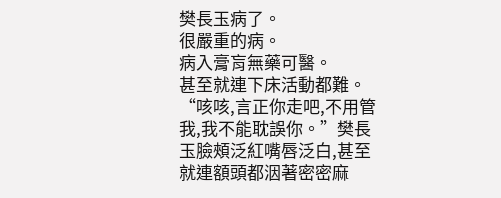樊長玉病了。
很嚴重的病。
病入膏肓無藥可醫。
甚至就連下床活動都難。
“咳咳,言正你走吧,不用管我,我不能耽誤你。”樊長玉臉頰泛紅嘴唇泛白,甚至就連額頭都洇著密密麻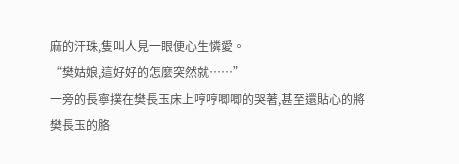麻的汗珠,隻叫人見一眼便心生憐愛。
“樊姑娘,這好好的怎麼突然就……”
一旁的長寧撲在樊長玉床上哼哼唧唧的哭著,甚至還貼心的將樊長玉的胳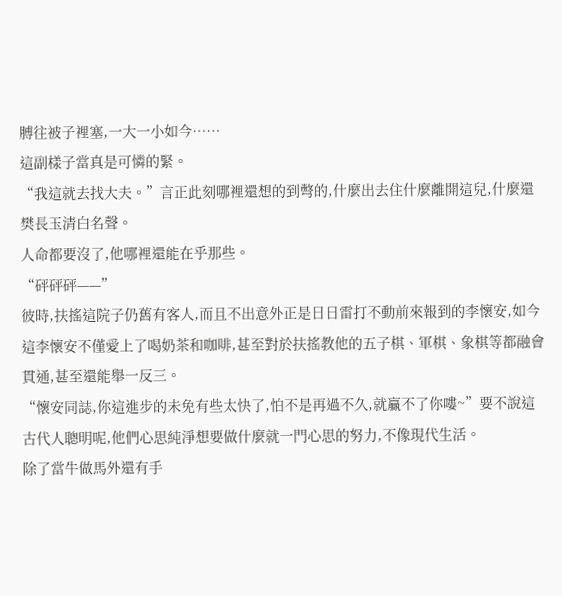膊往被子裡塞,一大一小如今……
這副樣子當真是可憐的緊。
“我這就去找大夫。”言正此刻哪裡還想的到彆的,什麼出去住什麼離開這兒,什麼還樊長玉清白名聲。
人命都要沒了,他哪裡還能在乎那些。
“砰砰砰——”
彼時,扶搖這院子仍舊有客人,而且不出意外正是日日雷打不動前來報到的李懷安,如今這李懷安不僅愛上了喝奶茶和咖啡,甚至對於扶搖教他的五子棋、軍棋、象棋等都融會貫通,甚至還能舉一反三。
“懷安同誌,你這進步的未免有些太快了,怕不是再過不久,就贏不了你嘍~”要不說這古代人聰明呢,他們心思純淨想要做什麼就一門心思的努力,不像現代生活。
除了當牛做馬外還有手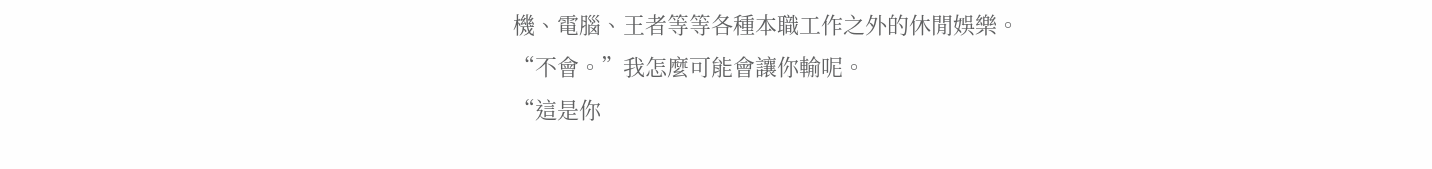機、電腦、王者等等各種本職工作之外的休閒娛樂。
“不會。”我怎麼可能會讓你輸呢。
“這是你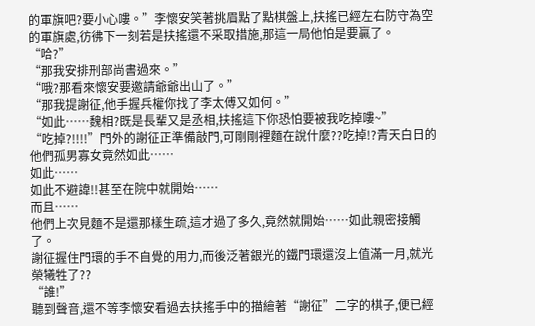的軍旗吧?要小心嘍。”李懷安笑著挑眉點了點棋盤上,扶搖已經左右防守為空的軍旗處,彷彿下一刻若是扶搖還不采取措施,那這一局他怕是要贏了。
“哈?”
“那我安排刑部尚書過來。”
“哦?那看來懷安要邀請爺爺出山了。”
“那我提謝征,他手握兵權你找了李太傅又如何。”
“如此……魏相?既是長輩又是丞相,扶搖這下你恐怕要被我吃掉嘍~”
“吃掉?!!!!”門外的謝征正準備敲門,可剛剛裡麵在說什麼??吃掉!?青天白日的他們孤男寡女竟然如此……
如此……
如此不避諱!!甚至在院中就開始……
而且……
他們上次見麵不是還那樣生疏,這才過了多久,竟然就開始……如此親密接觸了。
謝征握住門環的手不自覺的用力,而後泛著銀光的鐵門環還沒上值滿一月,就光榮犧牲了??
“誰!”
聽到聲音,還不等李懷安看過去扶搖手中的描繪著“謝征”二字的棋子,便已經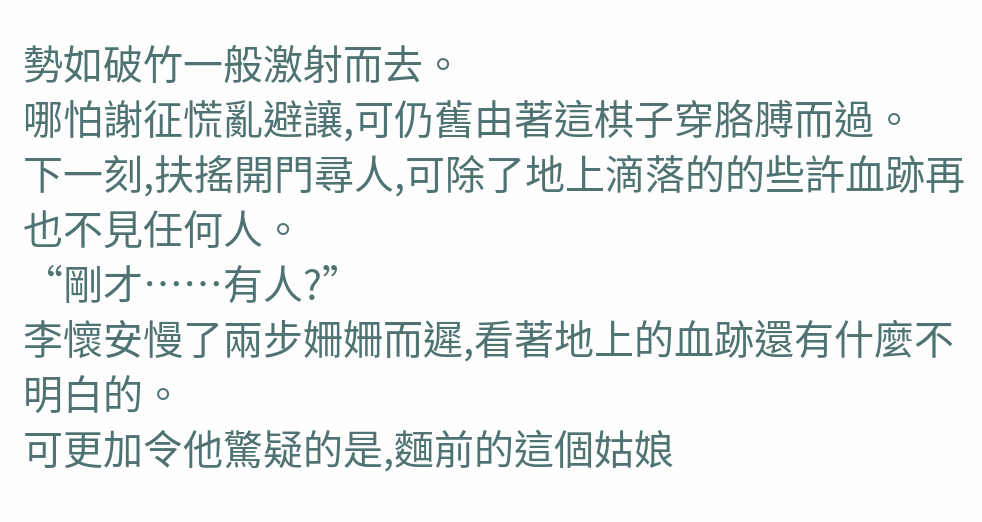勢如破竹一般激射而去。
哪怕謝征慌亂避讓,可仍舊由著這棋子穿胳膊而過。
下一刻,扶搖開門尋人,可除了地上滴落的的些許血跡再也不見任何人。
“剛才……有人?”
李懷安慢了兩步姍姍而遲,看著地上的血跡還有什麼不明白的。
可更加令他驚疑的是,麵前的這個姑娘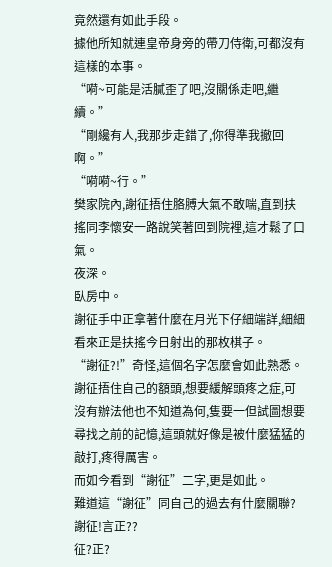竟然還有如此手段。
據他所知就連皇帝身旁的帶刀侍衛,可都沒有這樣的本事。
“嗬~可能是活膩歪了吧,沒關係走吧,繼續。”
“剛纔有人,我那步走錯了,你得準我撤回啊。”
“嗬嗬~行。”
樊家院內,謝征捂住胳膊大氣不敢喘,直到扶搖同李懷安一路說笑著回到院裡,這才鬆了口氣。
夜深。
臥房中。
謝征手中正拿著什麼在月光下仔細端詳,細細看來正是扶搖今日射出的那枚棋子。
“謝征?!”奇怪,這個名字怎麼會如此熟悉。
謝征捂住自己的額頭,想要緩解頭疼之症,可沒有辦法他也不知道為何,隻要一但試圖想要尋找之前的記憶,這頭就好像是被什麼猛猛的敲打,疼得厲害。
而如今看到“謝征”二字,更是如此。
難道這“謝征”同自己的過去有什麼關聯?
謝征!言正??
征?正?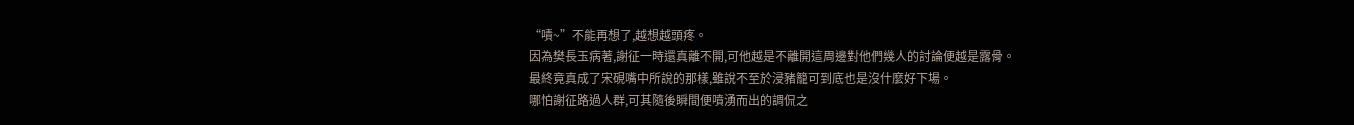“嘖~”不能再想了,越想越頭疼。
因為樊長玉病著,謝征一時還真離不開,可他越是不離開這周邊對他們幾人的討論便越是露骨。
最終竟真成了宋硯嘴中所說的那樣,雖說不至於浸豬籠可到底也是沒什麼好下場。
哪怕謝征路過人群,可其隨後瞬間便噴湧而出的調侃之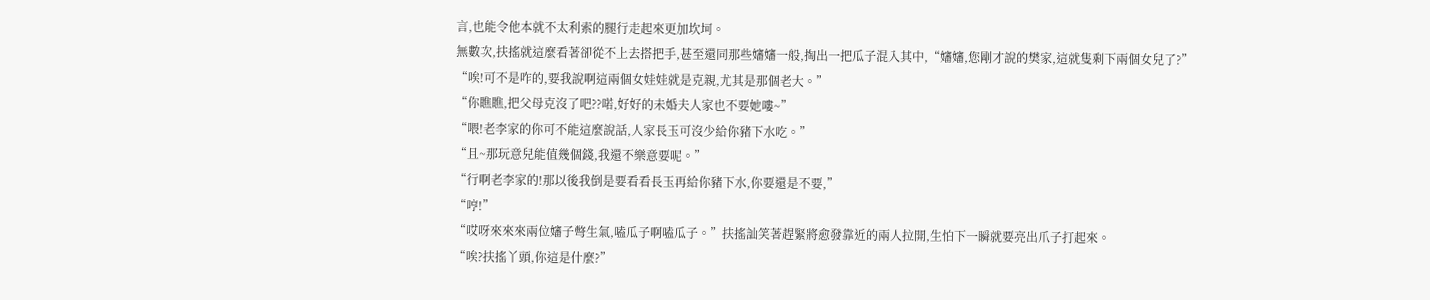言,也能令他本就不太利索的腿行走起來更加坎坷。
無數次,扶搖就這麼看著卻從不上去搭把手,甚至還同那些嬸嬸一般,掏出一把瓜子混入其中,“嬸嬸,您剛才說的樊家,這就隻剩下兩個女兒了?”
“唉!可不是咋的,要我說啊這兩個女娃娃就是克親,尤其是那個老大。”
“你瞧瞧,把父母克沒了吧??喏,好好的未婚夫人家也不要她嘍~”
“喂!老李家的你可不能這麼說話,人家長玉可沒少給你豬下水吃。”
“且~那玩意兒能值幾個錢,我還不樂意要呢。”
“行啊老李家的!那以後我倒是要看看長玉再給你豬下水,你要還是不要,”
“哼!”
“哎呀來來來兩位嬸子彆生氣,嗑瓜子啊嗑瓜子。”扶搖訕笑著趕緊將愈發靠近的兩人拉開,生怕下一瞬就要亮出爪子打起來。
“唉?扶搖丫頭,你這是什麼?”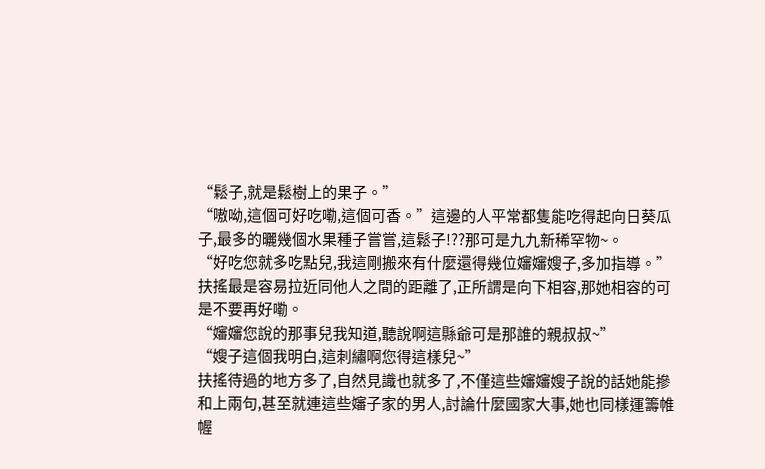“鬆子,就是鬆樹上的果子。”
“嗷呦,這個可好吃嘞,這個可香。”這邊的人平常都隻能吃得起向日葵瓜子,最多的曬幾個水果種子嘗嘗,這鬆子!??那可是九九新稀罕物~。
“好吃您就多吃點兒,我這剛搬來有什麼還得幾位嬸嬸嫂子,多加指導。”扶搖最是容易拉近同他人之間的距離了,正所謂是向下相容,那她相容的可是不要再好嘞。
“嬸嬸您說的那事兒我知道,聽說啊這縣爺可是那誰的親叔叔~”
“嫂子這個我明白,這刺繡啊您得這樣兒~”
扶搖待過的地方多了,自然見識也就多了,不僅這些嬸嬸嫂子說的話她能摻和上兩句,甚至就連這些嬸子家的男人,討論什麼國家大事,她也同樣運籌帷幄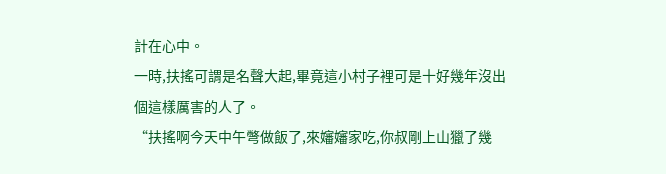計在心中。
一時,扶搖可謂是名聲大起,畢竟這小村子裡可是十好幾年沒出個這樣厲害的人了。
“扶搖啊今天中午彆做飯了,來嬸嬸家吃,你叔剛上山獵了幾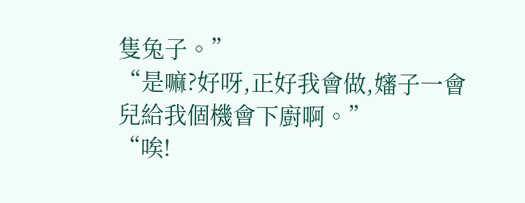隻兔子。”
“是嘛?好呀,正好我會做,嬸子一會兒給我個機會下廚啊。”
“唉!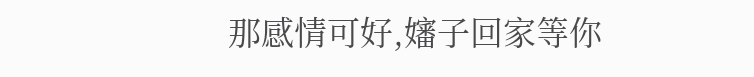那感情可好,嬸子回家等你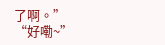了啊。”
“好嘞~”